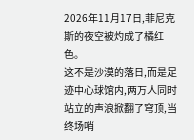2026年11月17日,菲尼克斯的夜空被灼成了橘红色。
这不是沙漠的落日,而是足迹中心球馆内,两万人同时站立的声浪掀翻了穹顶,当终场哨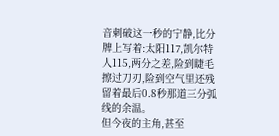音刺破这一秒的宁静,比分牌上写着:太阳117,凯尔特人115,两分之差,险到睫毛擦过刀刃,险到空气里还残留着最后0.8秒那道三分弧线的余温。
但今夜的主角,甚至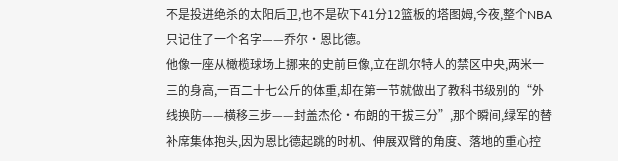不是投进绝杀的太阳后卫,也不是砍下41分12篮板的塔图姆,今夜,整个NBA只记住了一个名字——乔尔·恩比德。
他像一座从橄榄球场上挪来的史前巨像,立在凯尔特人的禁区中央,两米一三的身高,一百二十七公斤的体重,却在第一节就做出了教科书级别的“外线换防——横移三步——封盖杰伦·布朗的干拔三分”,那个瞬间,绿军的替补席集体抱头,因为恩比德起跳的时机、伸展双臂的角度、落地的重心控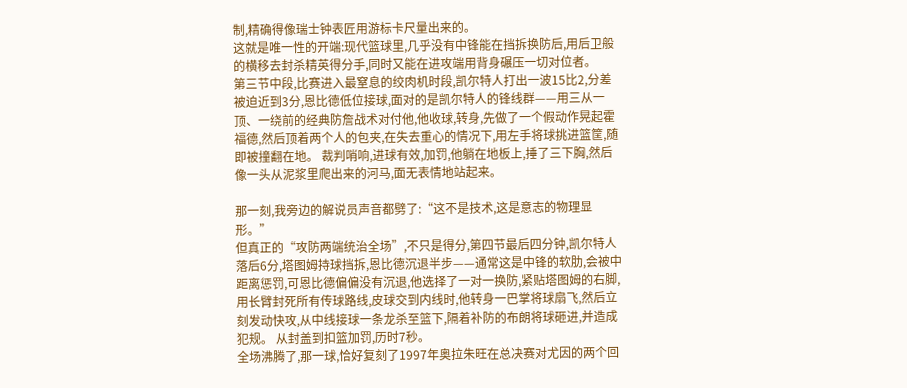制,精确得像瑞士钟表匠用游标卡尺量出来的。
这就是唯一性的开端:现代篮球里,几乎没有中锋能在挡拆换防后,用后卫般的横移去封杀精英得分手,同时又能在进攻端用背身碾压一切对位者。
第三节中段,比赛进入最窒息的绞肉机时段,凯尔特人打出一波15比2,分差被迫近到3分,恩比德低位接球,面对的是凯尔特人的锋线群——用三从一顶、一绕前的经典防詹战术对付他,他收球,转身,先做了一个假动作晃起霍福德,然后顶着两个人的包夹,在失去重心的情况下,用左手将球挑进篮筐,随即被撞翻在地。 裁判哨响,进球有效,加罚,他躺在地板上,捶了三下胸,然后像一头从泥浆里爬出来的河马,面无表情地站起来。

那一刻,我旁边的解说员声音都劈了:“这不是技术,这是意志的物理显形。”
但真正的“攻防两端统治全场”,不只是得分,第四节最后四分钟,凯尔特人落后6分,塔图姆持球挡拆,恩比德沉退半步——通常这是中锋的软肋,会被中距离惩罚,可恩比德偏偏没有沉退,他选择了一对一换防,紧贴塔图姆的右脚,用长臂封死所有传球路线,皮球交到内线时,他转身一巴掌将球扇飞,然后立刻发动快攻,从中线接球一条龙杀至篮下,隔着补防的布朗将球砸进,并造成犯规。 从封盖到扣篮加罚,历时7秒。
全场沸腾了,那一球,恰好复刻了1997年奥拉朱旺在总决赛对尤因的两个回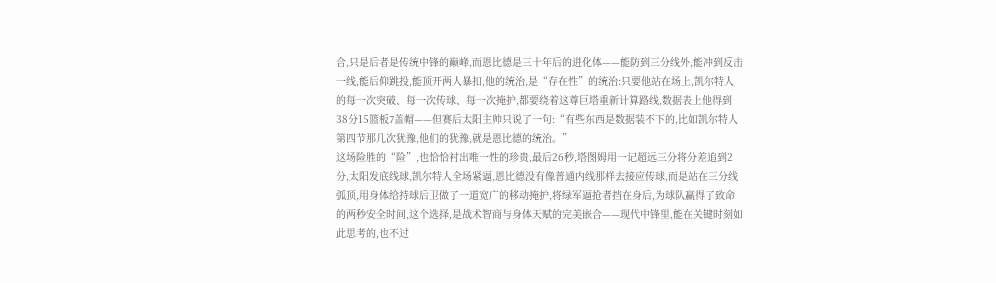合,只是后者是传统中锋的巅峰,而恩比德是三十年后的进化体——能防到三分线外,能冲到反击一线,能后仰跳投,能顶开两人暴扣,他的统治,是“存在性”的统治:只要他站在场上,凯尔特人的每一次突破、每一次传球、每一次掩护,都要绕着这尊巨塔重新计算路线,数据表上他得到38分15篮板7盖帽——但赛后太阳主帅只说了一句:“有些东西是数据装不下的,比如凯尔特人第四节那几次犹豫,他们的犹豫,就是恩比德的统治。”
这场险胜的“险”,也恰恰衬出唯一性的珍贵,最后26秒,塔图姆用一记超远三分将分差追到2分,太阳发底线球,凯尔特人全场紧逼,恩比德没有像普通内线那样去接应传球,而是站在三分线弧顶,用身体给持球后卫做了一道宽广的移动掩护,将绿军逼抢者挡在身后,为球队赢得了致命的两秒安全时间,这个选择,是战术智商与身体天赋的完美嵌合——现代中锋里,能在关键时刻如此思考的,也不过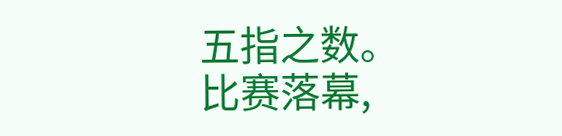五指之数。
比赛落幕,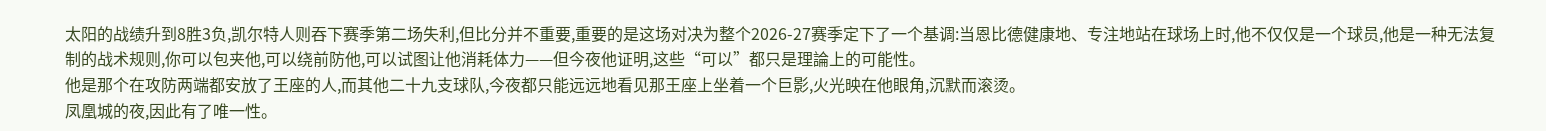太阳的战绩升到8胜3负,凯尔特人则吞下赛季第二场失利,但比分并不重要,重要的是这场对决为整个2026-27赛季定下了一个基调:当恩比德健康地、专注地站在球场上时,他不仅仅是一个球员,他是一种无法复制的战术规则,你可以包夹他,可以绕前防他,可以试图让他消耗体力——但今夜他证明,这些“可以”都只是理論上的可能性。
他是那个在攻防两端都安放了王座的人,而其他二十九支球队,今夜都只能远远地看见那王座上坐着一个巨影,火光映在他眼角,沉默而滚烫。
凤凰城的夜,因此有了唯一性。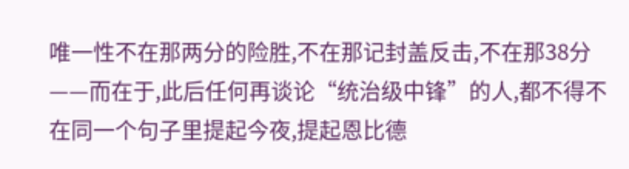唯一性不在那两分的险胜,不在那记封盖反击,不在那38分——而在于,此后任何再谈论“统治级中锋”的人,都不得不在同一个句子里提起今夜,提起恩比德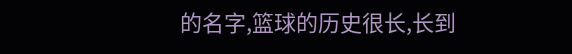的名字,篮球的历史很长,长到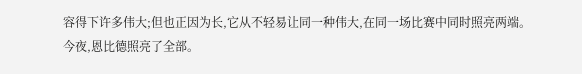容得下许多伟大;但也正因为长,它从不轻易让同一种伟大,在同一场比赛中同时照亮两端。
今夜,恩比德照亮了全部。